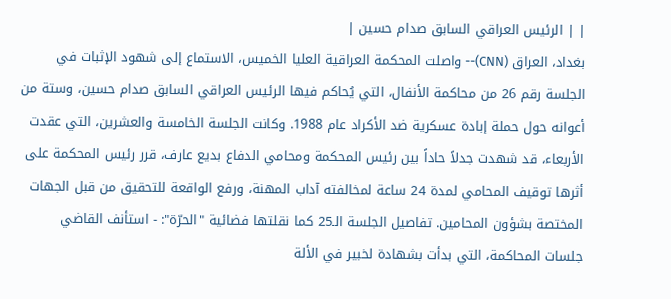| | الرئيس العراقي السابق صدام حسين |
بغداد، العراق (CNN)-- واصلت المحكمة العراقية العليا الخميس، الاستماع إلى شهود الإثبات في الجلسة رقم 26 من محاكمة الأنفال، التي يُحاكم فيها الرئيس العراقي السابق صدام حسين، وستة من أعوانه حول حملة إبادة عسكرية ضد الأكراد عام 1988. وكانت الجلسة الخامسة والعشرين، التي عقدت الأربعاء، قد شهدت جدلاً حاداً بين رئيس المحكمة ومحامي الدفاع بديع عارف، قرر رئيس المحكمة على أثرها توقيف المحامي لمدة 24 ساعة لمخالفته آداب المهنة، ورفع الواقعة للتحقيق من قبل الجهات المختصة بشؤون المحامين. تفاصيل الجلسة الـ25 كما نقلتها فضائية "الحرّة": - استأنف القاضي جلسات المحاكمة، التي بدأت بشهادة لخبير في الألة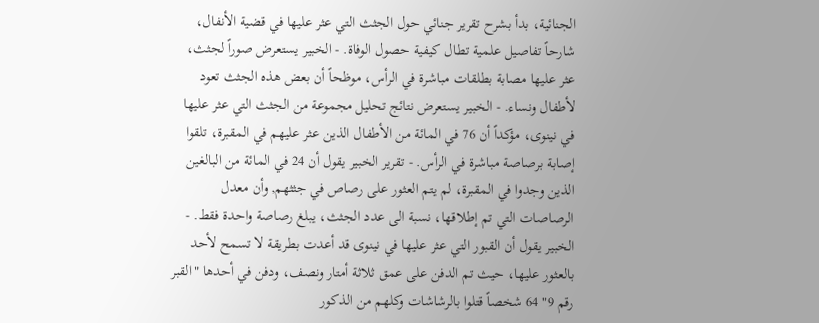الجنائية، بدأ بشرح تقرير جنائي حول الجثث التي عثر عليها في قضية الأنفال، شارحاً تفاصيل علمية تطال كيفية حصول الوفاة. - الخبير يستعرض صوراً لجثث، عثر عليها مصابة بطلقات مباشرة في الرأس، موظحاً أن بعض هذه الجثث تعود لأطفال ونساء. - الخبير يستعرض نتائج تحليل مجموعة من الجثث التي عثر عليها في نينوى، مؤكداً أن 76 في المائة من الأطفال الذين عثر عليهم في المقبرة، تلقوا إصابة برصاصة مباشرة في الرأس. - تقرير الخبير يقول أن 24 في المائة من البالغين الذين وجدوا في المقبرة، لم يتم العثور على رصاص في جثثهم, وأن معدل الرصاصات التي تم إطلاقها، نسبة الى عدد الجثث، يبلغ رصاصة واحدة فقط. - الخبير يقول أن القبور التي عثر عليها في نينوى قد أعدت بطريقة لا تسمح لأحد بالعثور عليها، حيث تم الدفن على عمق ثلاثة أمتار ونصف، ودفن في أحدها "القبر رقم 9" 64 شخصاً قتلوا بالرشاشات وكلهم من الذكور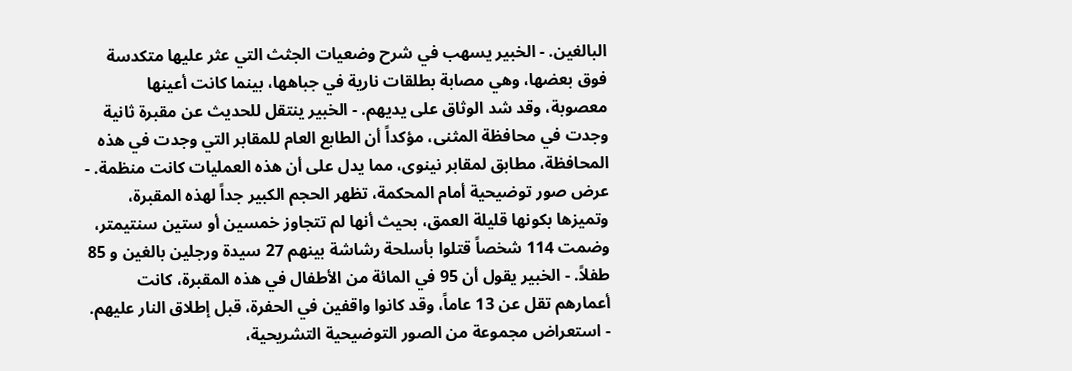البالغين. - الخبير يسهب في شرح وضعيات الجثث التي عثر عليها متكدسة فوق بعضها، وهي مصابة بطلقات نارية في جباهها، بينما كانت أعينها معصوبة، وقد شد الوثاق على يديهم. - الخبير ينتقل للحديث عن مقبرة ثانية وجدت في محافظة المثنى، مؤكداً أن الطابع العام للمقابر التي وجدت في هذه المحافظة، مطابق لمقابر نينوى، مما يدل على أن هذه العمليات كانت منظمة. - عرض صور توضيحية أمام المحكمة، تظهر الحجم الكبير جداً لهذه المقبرة، وتميزها بكونها قليلة العمق، بحيث أنها لم تتجاوز خمسين أو ستين سنتيمتر، وضمت 114 شخصاً قتلوا بأسلحة رشاشة بينهم 27 سيدة ورجلين بالغين و 85 طفلاً. - الخبير يقول أن 95 في المائة من الأطفال في هذه المقبرة، كانت أعمارهم تقل عن 13 عاماً، وقد كانوا واقفين في الحفرة، قبل إطلاق النار عليهم. - استعراض مجموعة من الصور التوضيحية التشريحية،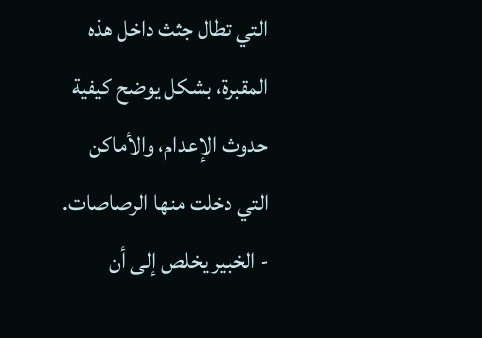التي تطال جثث داخل هذه المقبرة، بشكل يوضح كيفية حدوث الإعدام، والأماكن التي دخلت منها الرصاصات. - الخبير يخلص إلى أن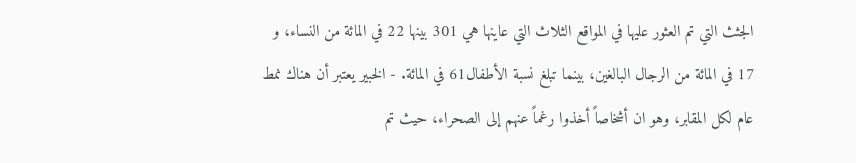الجثث التي تم العثور عليها في المواقع الثلاث التي عاينها هي 301 بينها 22 في المائة من النساء، و 17 في المائة من الرجال البالغين، بينما تبلغ نسبة الأطفال61 في المائة. - الخبير يعتبر أن هناك نمط عام لكل المقابر، وهو ان أشخاصاً أخذوا رغماً عنهم إلى الصحراء، حيث تم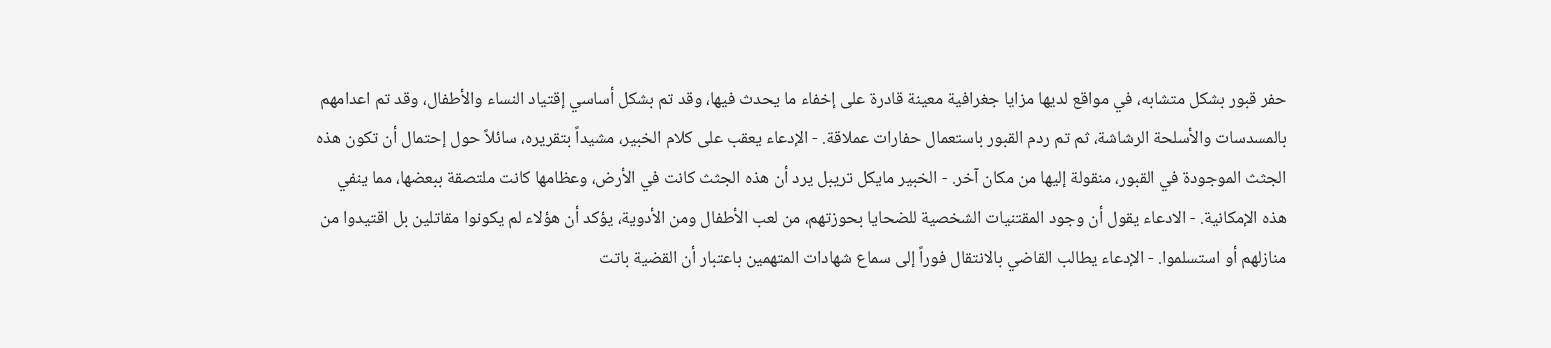حفر قبور بشكل متشابه، في مواقع لديها مزايا جغرافية معينة قادرة على إخفاء ما يحدث فيها، وقد تم بشكل أساسي إقتياد النساء والأطفال، وقد تم اعدامهم بالمسدسات والأسلحة الرشاشة، ثم تم ردم القبور باستعمال حفارات عملاقة. - الإدعاء يعقب على كلام الخبير، مشيداً بتقريره، سائلاً حول إحتمال أن تكون هذه الجثث الموجودة في القبور، منقولة إليها من مكان آخر. - الخبير مايكل تريبل يرد أن هذه الجثث كانت في الأرض، وعظامها كانت ملتصقة ببعضها، مما ينفي هذه الإمكانية. - الادعاء يقول أن وجود المقتنيات الشخصية للضحايا بحوزتهم، من لعب الأطفال ومن الأدوية، يؤكد أن هؤلاء لم يكونوا مقاتلين بل اقتيدوا من منازلهم أو استسلموا. - الإدعاء يطالب القاضي بالانتقال فوراً إلى سماع شهادات المتهمين باعتبار أن القضية باتت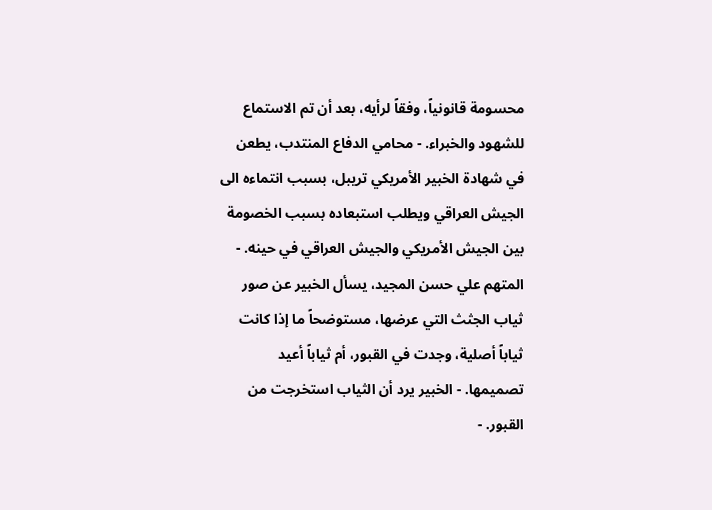محسومة قانونياً، وفقاً لرأيه، بعد أن تم الاستماع للشهود والخبراء. - محامي الدفاع المنتدب، يطعن في شهادة الخبير الأمريكي تريبل، بسبب انتماءه الى الجيش العراقي ويطلب استبعاده بسبب الخصومة بين الجيش الأمريكي والجيش العراقي في حينه. - المتهم علي حسن المجيد، يسأل الخبير عن صور ثياب الجثث التي عرضها، مستوضحاً ما إذا كانت ثياباً أصلية، وجدت في القبور، أم ثياباً أعيد تصميمها. - الخبير يرد أن الثياب استخرجت من القبور. -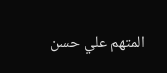المتهم علي حسن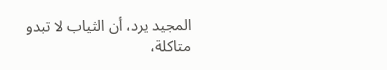المجيد يرد، أن الثياب لا تبدو متاكلة،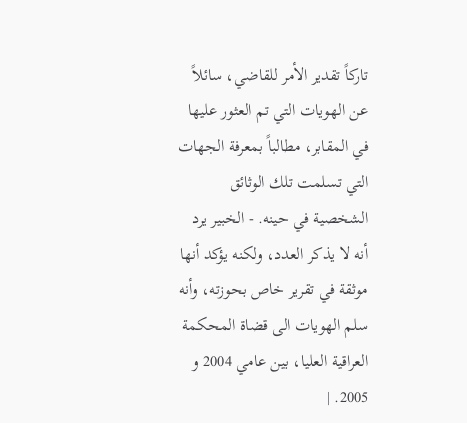تاركاً تقدير الأمر للقاضي، سائلاً عن الهويات التي تم العثور عليها في المقابر، مطالباً بمعرفة الجهات التي تسلمت تلك الوثائق الشخصية في حينه. - الخبير يرد أنه لا يذكر العدد، ولكنه يؤكد أنها موثقة في تقرير خاص بحوزته، وأنه سلم الهويات الى قضاة المحكمة العراقية العليا، بين عامي 2004 و 2005. |